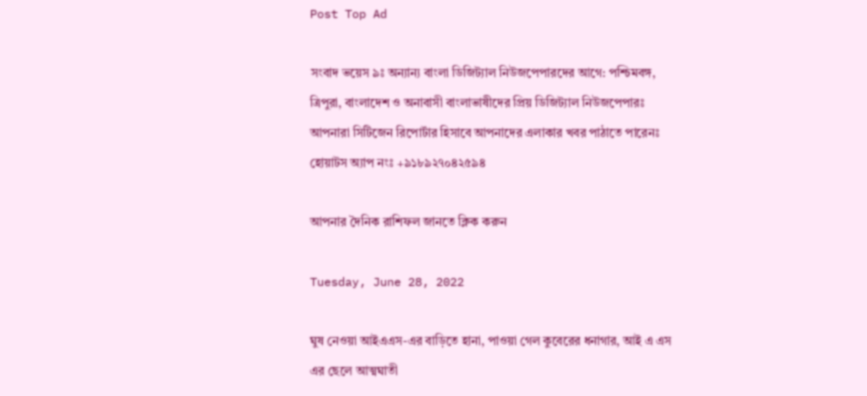Post Top Ad

সংবাদ ভয়েস ৯ঃ অন্যান্য বাংলা ডিজিট্যাল নিউজপেপারদের আগে: পশ্চিমবঙ্গ, ত্রিপুরা, বাংলাদেশ ও অনাবাসী বাংলাভাষীদের প্রিয় ডিজিট্যাল নিউজপেপারঃ আপনারা সিটিজেন রিপোর্টার হিসাবে আপনাদের এলাকার খবর পাঠাতে পারেনঃ হোয়াটস অ্যাপ নংঃ +৯১৮৯২৭০৪২৫৯৪

আপনার দৈনিক রাশিফল জানতে ক্লিক করুন

Tuesday, June 28, 2022

ঘুষ নেওয়া আইএএস-এর বাড়িতে হানা, পাওয়া গেল কুবেরের ধনাগার, আই এ এস এর ছেলে আত্মঘাতী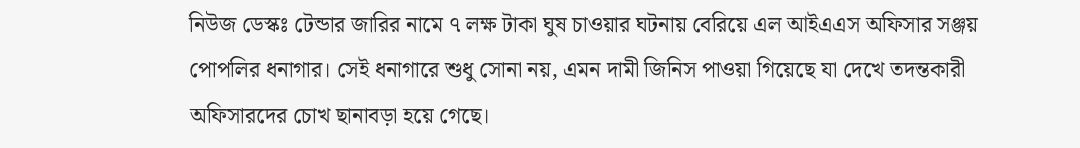নিউজ ডেস্কঃ টেন্ডার জারির নামে ৭ লক্ষ টাকা ঘুষ চাওয়ার ঘটনায় বেরিয়ে এল আইএএস অফিসার সঞ্জয় পোপলির ধনাগার। সেই ধনাগারে শুধু সোনা নয়, এমন দামী জিনিস পাওয়া গিয়েছে যা দেখে তদন্তকারী অফিসারদের চোখ ছানাবড়া হয়ে গেছে।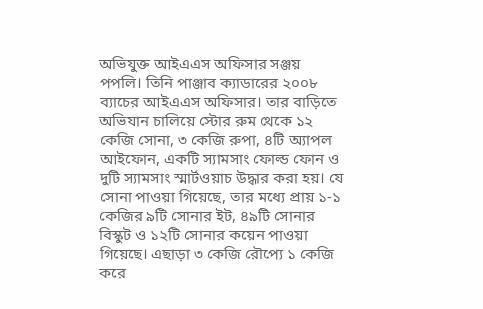অভিযুক্ত আইএএস অফিসার সঞ্জয় পপলি। তিনি পাঞ্জাব ক্যাডারের ২০০৮ ব্যাচের আইএএস অফিসার। তার বাড়িতে অভিযান চালিয়ে স্টোর রুম থেকে ১২ কেজি সোনা, ৩ কেজি রুপা, ৪টি অ্যাপল আইফোন, একটি স্যামসাং ফোল্ড ফোন ও দুটি স্যামসাং স্মার্টওয়াচ উদ্ধার করা হয়। যে সোনা পাওয়া গিয়েছে, তার মধ্যে প্রায় ১-১ কেজির ৯টি সোনার ইট, ৪৯টি সোনার বিস্কুট ও ১২টি সোনার কয়েন পাওয়া গিয়েছে। এছাড়া ৩ কেজি রৌপ্যে ১ কেজি করে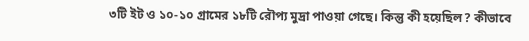৩টি ইট ও ১০-১০ গ্রামের ১৮টি রৌপ্য মুদ্রা পাওয়া গেছে। কিন্তু কী হয়েছিল? কীভাবে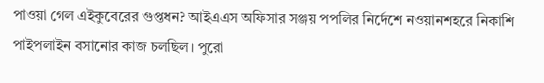পাওয়া গেল এইকুবেরের গুপ্তধন? আইএএস অফিসার সঞ্জয় পপলির নির্দেশে নওয়ানশহরে নিকাশি পাইপলাইন বসানোর কাজ চলছিল। পুরো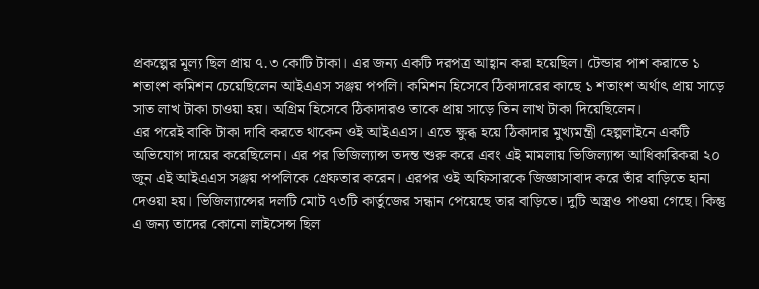প্রকল্পের মূল্য ছিল প্রায় ৭.৩ কোটি টাকা। এর জন্য একটি দরপত্র আহ্বান করা হয়েছিল। টেন্ডার পাশ করাতে ১ শতাংশ কমিশন চেয়েছিলেন আইএএস সঞ্জয় পপলি। কমিশন হিসেবে ঠিকাদারের কাছে ১ শতাংশ অর্থাৎ প্রায় সাড়ে সাত লাখ টাকা চাওয়া হয়। অগ্রিম হিসেবে ঠিকাদারও তাকে প্রায় সাড়ে তিন লাখ টাকা দিয়েছিলেন।
এর পরেই বাকি টাকা দাবি করতে থাকেন ওই আইএএস। এতে ক্ষুব্ধ হয়ে ঠিকাদার মুখ্যমন্ত্রী হেল্পলাইনে একটি অভিযোগ দায়ের করেছিলেন। এর পর ভিজিল্যান্স তদন্ত শুরু করে এবং এই মামলায় ভিজিল্যান্স আধিকারিকরা ২০ জুন এই আইএএস সঞ্জয় পপলিকে গ্রেফতার করেন। এরপর ওই অফিসারকে জিজ্ঞাসাবাদ করে তাঁর বাড়িতে হানা দেওয়া হয়। ভিজিল্যান্সের দলটি মোট ৭৩টি কার্তুজের সন্ধান পেয়েছে তার বাড়িতে। দুটি অস্ত্রও পাওয়া গেছে। কিন্তু এ জন্য তাদের কোনো লাইসেন্স ছিল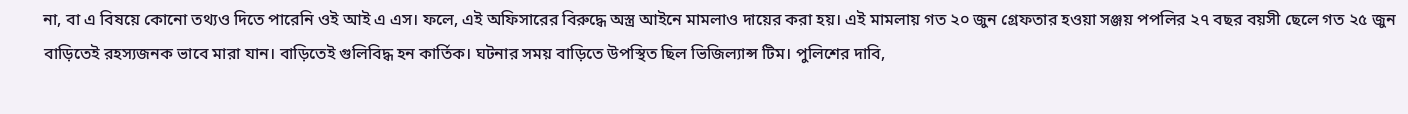না, বা এ বিষয়ে কোনো তথ্যও দিতে পারেনি ওই আই এ এস। ফলে, এই অফিসারের বিরুদ্ধে অস্ত্র আইনে মামলাও দায়ের করা হয়। এই মামলায় গত ২০ জুন গ্রেফতার হওয়া সঞ্জয় পপলির ২৭ বছর বয়সী ছেলে গত ২৫ জুন বাড়িতেই রহস্যজনক ভাবে মারা যান। বাড়িতেই গুলিবিদ্ধ হন কার্তিক। ঘটনার সময় বাড়িতে উপস্থিত ছিল ভিজিল্যান্স টিম। পুলিশের দাবি,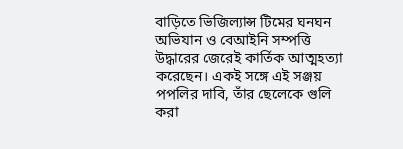বাড়িতে ভিজিল্যান্স টিমের ঘনঘন অভিযান ও বেআইনি সম্পত্তি উদ্ধারের জেরেই কার্তিক আত্মহত্যা করেছেন। একই সঙ্গে এই সঞ্জয় পপলির দাবি, তাঁর ছেলেকে গুলি করা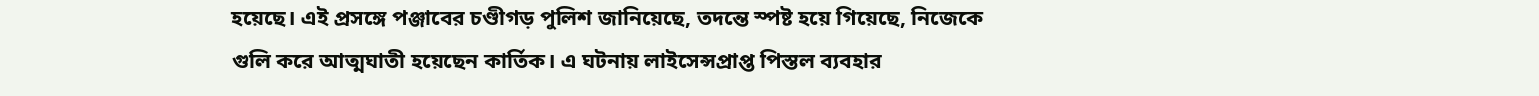হয়েছে। এই প্রসঙ্গে পঞ্জাবের চণ্ডীগড় পুলিশ জানিয়েছে, তদন্তে স্পষ্ট হয়ে গিয়েছে, নিজেকে গুলি করে আত্মঘাতী হয়েছেন কার্তিক। এ ঘটনায় লাইসেন্সপ্রাপ্ত পিস্তল ব্যবহার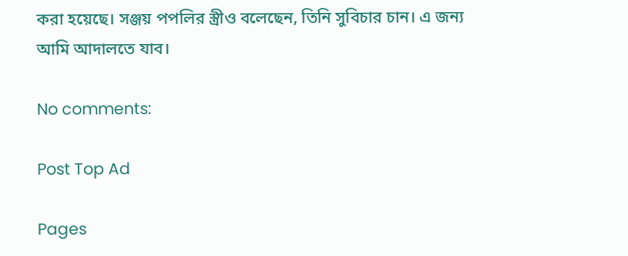করা হয়েছে। সঞ্জয় পপলির স্ত্রীও বলেছেন, তিনি সুবিচার চান। এ জন্য আমি আদালতে যাব।

No comments:

Post Top Ad

Pages